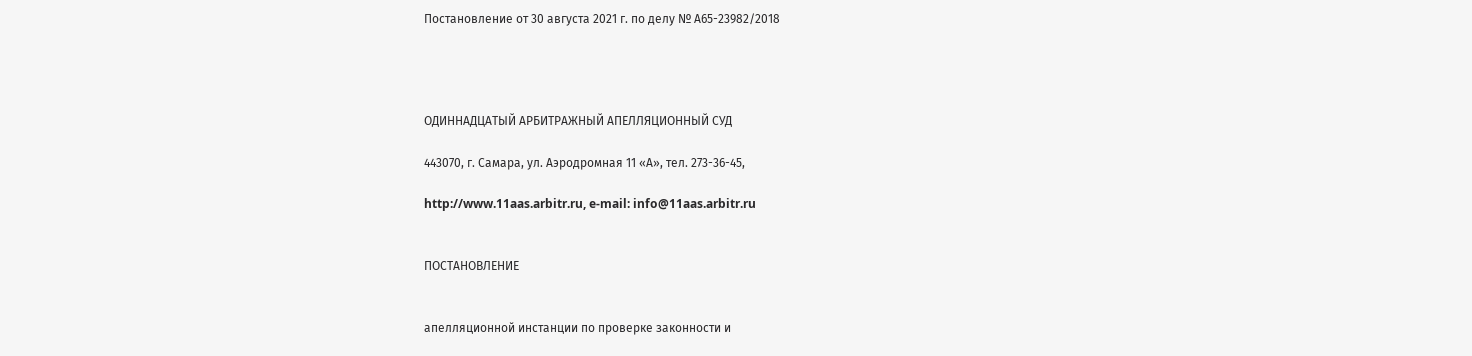Постановление от 30 августа 2021 г. по делу № А65-23982/2018




ОДИННАДЦАТЫЙ АРБИТРАЖНЫЙ АПЕЛЛЯЦИОННЫЙ СУД

443070, г. Самара, ул. Аэродромная 11 «А», тел. 273-36-45,

http://www.11aas.arbitr.ru, e-mail: info@11aas.arbitr.ru


ПОСТАНОВЛЕНИЕ


апелляционной инстанции по проверке законности и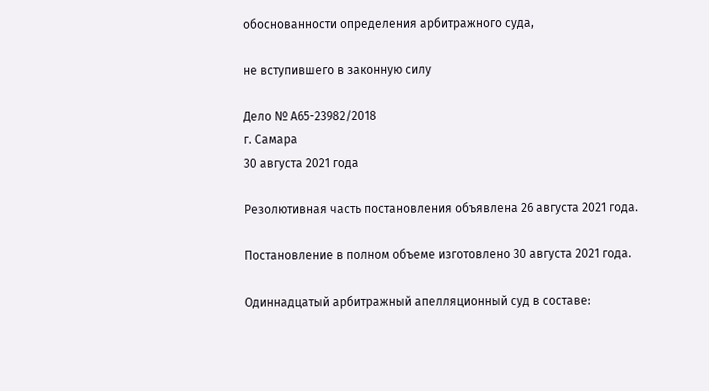обоснованности определения арбитражного суда,

не вступившего в законную силу

Дело № А65-23982/2018
г. Самара
30 августа 2021 года

Резолютивная часть постановления объявлена 26 августа 2021 года.

Постановление в полном объеме изготовлено 30 августа 2021 года.

Одиннадцатый арбитражный апелляционный суд в составе: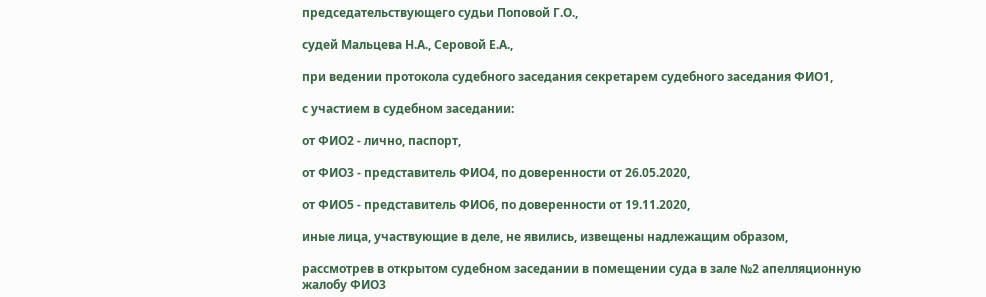председательствующего судьи Поповой Г.О.,

судей Мальцева Н.А., Серовой Е.А.,

при ведении протокола судебного заседания секретарем судебного заседания ФИО1,

с участием в судебном заседании:

от ФИО2 - лично, паспорт,

от ФИО3 - представитель ФИО4, по доверенности от 26.05.2020,

от ФИО5 - представитель ФИО6, по доверенности от 19.11.2020,

иные лица, участвующие в деле, не явились, извещены надлежащим образом,

рассмотрев в открытом судебном заседании в помещении суда в зале №2 апелляционную жалобу ФИО3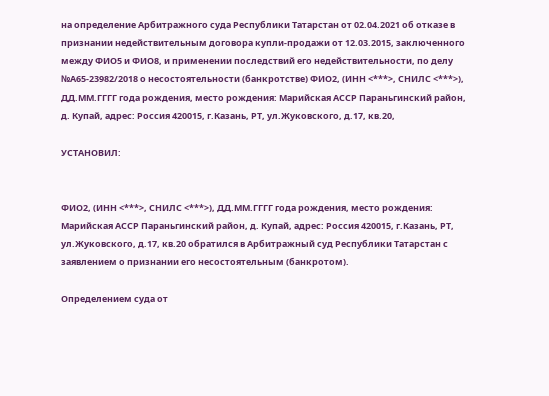на определение Арбитражного суда Республики Татарстан от 02.04.2021 об отказе в признании недействительным договора купли-продажи от 12.03.2015, заключенного между ФИО5 и ФИО8, и применении последствий его недействительности, по делу №А65-23982/2018 о несостоятельности (банкротстве) ФИО2, (ИНН <***>, СНИЛС <***>), ДД.ММ.ГГГГ года рождения, место рождения: Марийская АССР Параньгинский район, д. Купай, адрес: Россия 420015, г.Казань, РТ, ул.Жуковского, д.17, кв.20,

УСТАНОВИЛ:


ФИО2, (ИНН <***>, СНИЛС <***>), ДД.ММ.ГГГГ года рождения, место рождения: Марийская АССР Параньгинский район, д. Купай, адрес: Россия 420015, г.Казань, РТ, ул.Жуковского, д.17, кв.20 обратился в Арбитражный суд Республики Татарстан с заявлением о признании его несостоятельным (банкротом).

Определением суда от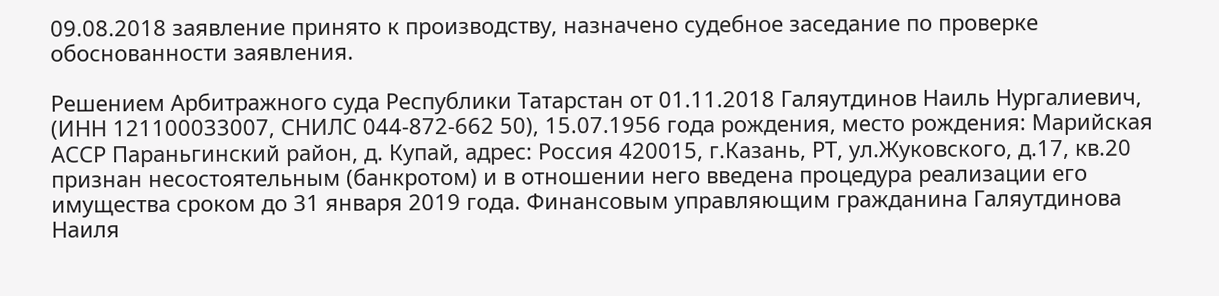09.08.2018 заявление принято к производству, назначено судебное заседание по проверке обоснованности заявления.

Решением Арбитражного суда Республики Татарстан от 01.11.2018 Галяутдинов Наиль Нургалиевич, (ИНН 121100033007, СНИЛС 044-872-662 50), 15.07.1956 года рождения, место рождения: Марийская АССР Параньгинский район, д. Купай, адрес: Россия 420015, г.Казань, РТ, ул.Жуковского, д.17, кв.20 признан несостоятельным (банкротом) и в отношении него введена процедура реализации его имущества сроком до 31 января 2019 года. Финансовым управляющим гражданина Галяутдинова Наиля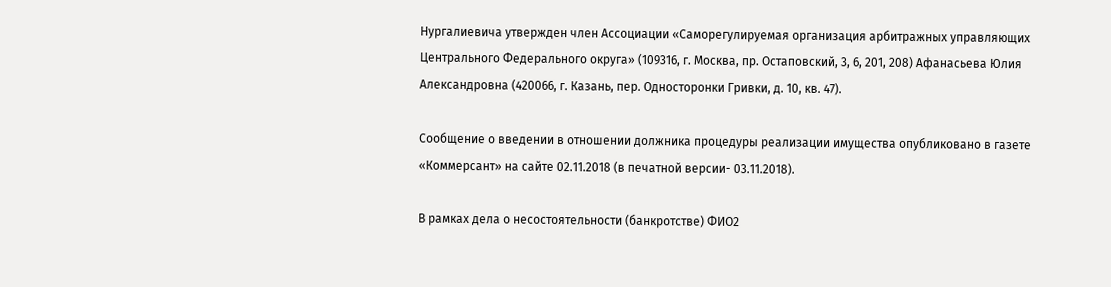Нургалиевича утвержден член Ассоциации «Саморегулируемая организация арбитражных управляющих Центрального Федерального округа» (109316, г. Москва, пр. Остаповский, 3, 6, 201, 208) Афанасьева Юлия Александровна (420066, г. Казань, пер. Односторонки Гривки, д. 10, кв. 47).

Сообщение о введении в отношении должника процедуры реализации имущества опубликовано в газете «Коммерсант» на сайте 02.11.2018 (в печатной версии- 03.11.2018).

В рамках дела о несостоятельности (банкротстве) ФИО2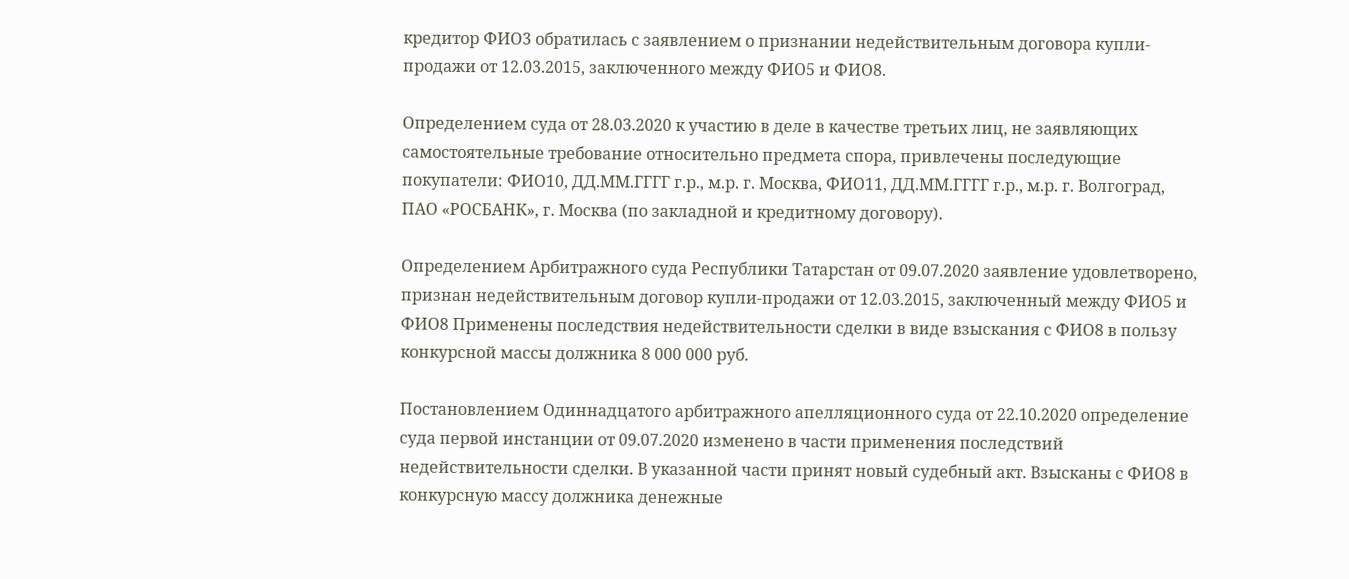кредитор ФИО3 обратилась с заявлением о признании недействительным договора купли-продажи от 12.03.2015, заключенного между ФИО5 и ФИО8.

Определением суда от 28.03.2020 к участию в деле в качестве третьих лиц, не заявляющих самостоятельные требование относительно предмета спора, привлечены последующие покупатели: ФИО10, ДД.ММ.ГГГГ г.р., м.р. г. Москва, ФИО11, ДД.ММ.ГГГГ г.р., м.р. г. Волгоград, ПАО «РОСБАНК», г. Москва (по закладной и кредитному договору).

Определением Арбитражного суда Республики Татарстан от 09.07.2020 заявление удовлетворено, признан недействительным договор купли-продажи от 12.03.2015, заключенный между ФИО5 и ФИО8 Применены последствия недействительности сделки в виде взыскания с ФИО8 в пользу конкурсной массы должника 8 000 000 руб.

Постановлением Одиннадцатого арбитражного апелляционного суда от 22.10.2020 определение суда первой инстанции от 09.07.2020 изменено в части применения последствий недействительности сделки. В указанной части принят новый судебный акт. Взысканы с ФИО8 в конкурсную массу должника денежные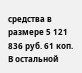средства в размере 5 121 836 руб. 61 коп. В остальной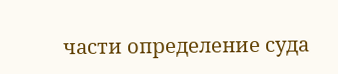части определение суда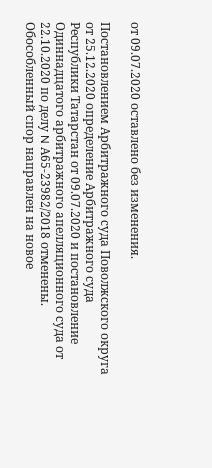от 09.07.2020 оставлено без изменения.

Постановлением Арбитражного суда Поволжского округа от 25.12.2020 определение Арбитражного суда Республики Татарстан от 09.07.2020 и постановление Одиннадцатого арбитражного апелляционного суда от 22.10.2020 по делу N А65-23982/2018 отменены. Обособленный спор направлен на новое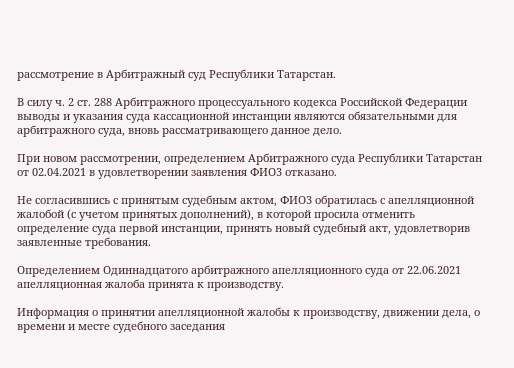рассмотрение в Арбитражный суд Республики Татарстан.

В силу ч. 2 ст. 288 Арбитражного процессуального кодекса Российской Федерации выводы и указания суда кассационной инстанции являются обязательными для арбитражного суда, вновь рассматривающего данное дело.

При новом рассмотрении, определением Арбитражного суда Республики Татарстан от 02.04.2021 в удовлетворении заявления ФИО3 отказано.

Не согласившись с принятым судебным актом, ФИО3 обратилась с апелляционной жалобой (с учетом принятых дополнений), в которой просила отменить определение суда первой инстанции, принять новый судебный акт, удовлетворив заявленные требования.

Определением Одиннадцатого арбитражного апелляционного суда от 22.06.2021 апелляционная жалоба принята к производству.

Информация о принятии апелляционной жалобы к производству, движении дела, о времени и месте судебного заседания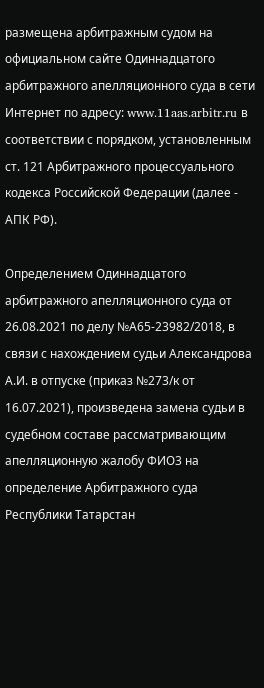размещена арбитражным судом на официальном сайте Одиннадцатого арбитражного апелляционного суда в сети Интернет по адресу: www.11aas.arbitr.ru в соответствии с порядком, установленным ст. 121 Арбитражного процессуального кодекса Российской Федерации (далее - АПК РФ).

Определением Одиннадцатого арбитражного апелляционного суда от 26.08.2021 по делу №А65-23982/2018, в связи с нахождением судьи Александрова А.И. в отпуске (приказ №273/к от 16.07.2021), произведена замена судьи в судебном составе рассматривающим апелляционную жалобу ФИО3 на определение Арбитражного суда Республики Татарстан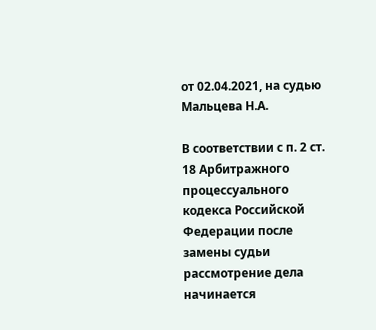от 02.04.2021, на судью Мальцева Н.А.

В соответствии с п. 2 ст. 18 Арбитражного процессуального кодекса Российской Федерации после замены судьи рассмотрение дела начинается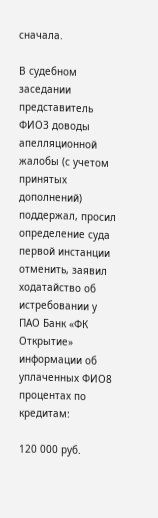сначала.

В судебном заседании представитель ФИО3 доводы апелляционной жалобы (с учетом принятых дополнений) поддержал, просил определение суда первой инстанции отменить, заявил ходатайство об истребовании у ПАО Банк «ФК Открытие» информации об уплаченных ФИО8 процентах по кредитам:

120 000 руб.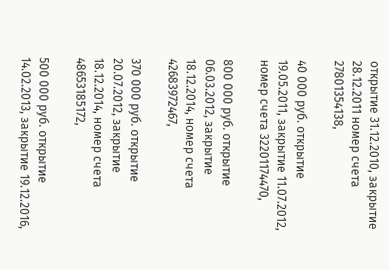открытие 31.12.2010, закрытие 28.12.2011 номер счета 27801354138,

40 000 руб. открытие 19.05.2011, закрытие 11.07.2012, номер счета 32201174470,

800 000 руб. открытие 06.03.2012, закрытие 18.12.2014, номер счета 42683972467,

370 000 руб. открытие 20.07.2012, закрытие 18.12.2014, номер счета 48653185172,

500 000 руб. открытие 14.02.2013, закрытие 19.12.2016,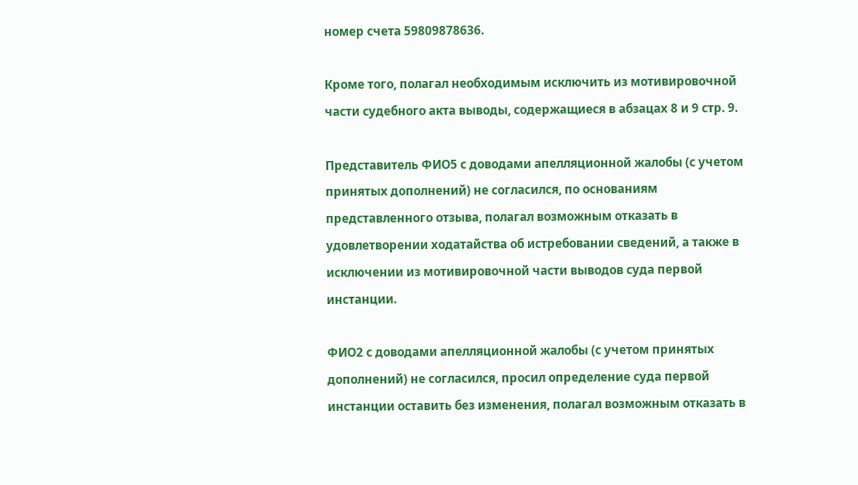номер счета 59809878636.

Кроме того, полагал необходимым исключить из мотивировочной части судебного акта выводы, содержащиеся в абзацах 8 и 9 стр. 9.

Представитель ФИО5 с доводами апелляционной жалобы (с учетом принятых дополнений) не согласился, по основаниям представленного отзыва, полагал возможным отказать в удовлетворении ходатайства об истребовании сведений, а также в исключении из мотивировочной части выводов суда первой инстанции.

ФИО2 с доводами апелляционной жалобы (с учетом принятых дополнений) не согласился, просил определение суда первой инстанции оставить без изменения, полагал возможным отказать в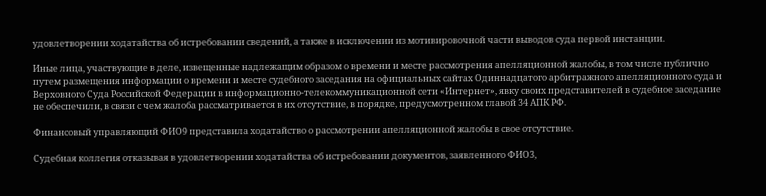удовлетворении ходатайства об истребовании сведений, а также в исключении из мотивировочной части выводов суда первой инстанции.

Иные лица, участвующие в деле, извещенные надлежащим образом о времени и месте рассмотрения апелляционной жалобы, в том числе публично путем размещения информации о времени и месте судебного заседания на официальных сайтах Одиннадцатого арбитражного апелляционного суда и Верховного Суда Российской Федерации в информационно-телекоммуникационной сети «Интернет», явку своих представителей в судебное заседание не обеспечили, в связи с чем жалоба рассматривается в их отсутствие, в порядке, предусмотренном главой 34 АПК РФ.

Финансовый управляющий ФИО9 представила ходатайство о рассмотрении апелляционной жалобы в свое отсутствие.

Судебная коллегия отказывая в удовлетворении ходатайства об истребовании документов, заявленного ФИО3,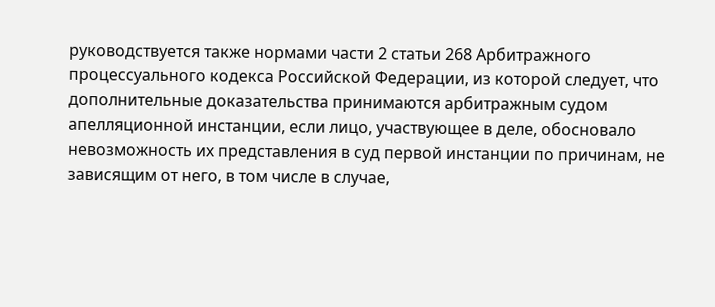руководствуется также нормами части 2 статьи 268 Арбитражного процессуального кодекса Российской Федерации, из которой следует, что дополнительные доказательства принимаются арбитражным судом апелляционной инстанции, если лицо, участвующее в деле, обосновало невозможность их представления в суд первой инстанции по причинам, не зависящим от него, в том числе в случае,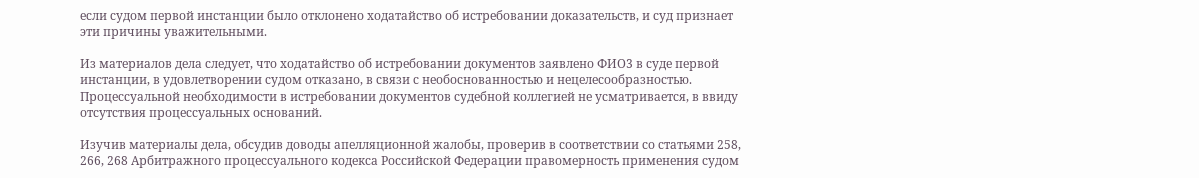если судом первой инстанции было отклонено ходатайство об истребовании доказательств, и суд признает эти причины уважительными.

Из материалов дела следует, что ходатайство об истребовании документов заявлено ФИО3 в суде первой инстанции, в удовлетворении судом отказано, в связи с необоснованностью и нецелесообразностью. Процессуальной необходимости в истребовании документов судебной коллегией не усматривается, в ввиду отсутствия процессуальных оснований.

Изучив материалы дела, обсудив доводы апелляционной жалобы, проверив в соответствии со статьями 258, 266, 268 Арбитражного процессуального кодекса Российской Федерации правомерность применения судом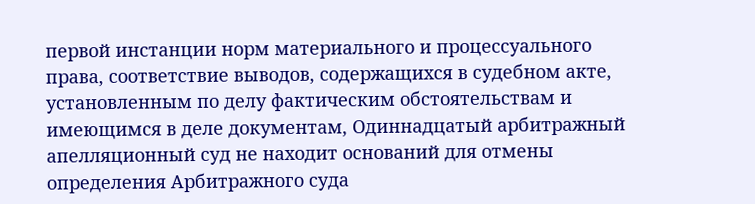первой инстанции норм материального и процессуального права, соответствие выводов, содержащихся в судебном акте, установленным по делу фактическим обстоятельствам и имеющимся в деле документам, Одиннадцатый арбитражный апелляционный суд не находит оснований для отмены определения Арбитражного суда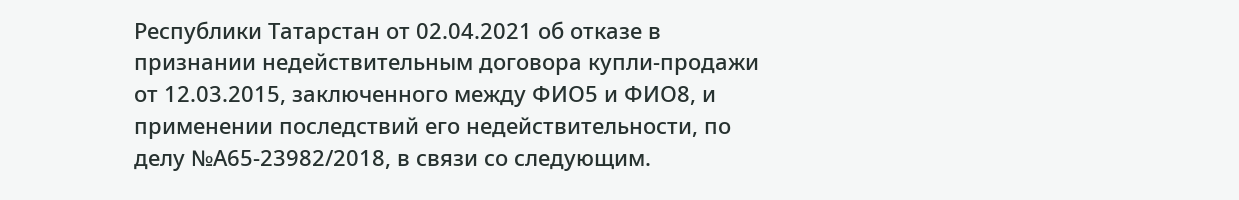Республики Татарстан от 02.04.2021 об отказе в признании недействительным договора купли-продажи от 12.03.2015, заключенного между ФИО5 и ФИО8, и применении последствий его недействительности, по делу №А65-23982/2018, в связи со следующим.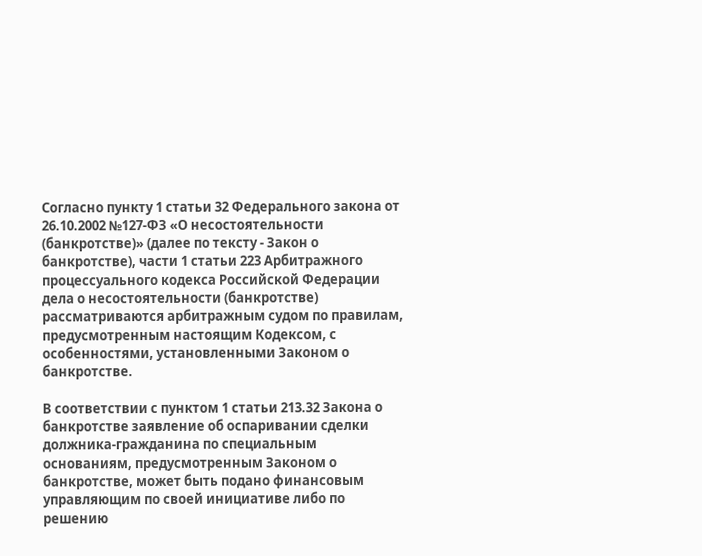Согласно пункту 1 статьи 32 Федерального закона от 26.10.2002 №127-ФЗ «О несостоятельности (банкротстве)» (далее по тексту - Закон о банкротстве), части 1 статьи 223 Арбитражного процессуального кодекса Российской Федерации дела о несостоятельности (банкротстве) рассматриваются арбитражным судом по правилам, предусмотренным настоящим Кодексом, с особенностями, установленными Законом о банкротстве.

В соответствии с пунктом 1 статьи 213.32 Закона о банкротстве заявление об оспаривании сделки должника-гражданина по специальным основаниям, предусмотренным Законом о банкротстве, может быть подано финансовым управляющим по своей инициативе либо по решению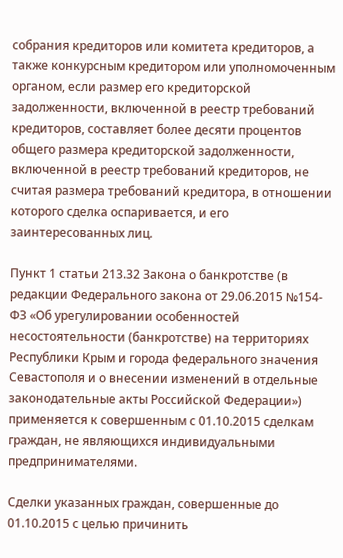собрания кредиторов или комитета кредиторов, а также конкурсным кредитором или уполномоченным органом, если размер его кредиторской задолженности, включенной в реестр требований кредиторов, составляет более десяти процентов общего размера кредиторской задолженности, включенной в реестр требований кредиторов, не считая размера требований кредитора, в отношении которого сделка оспаривается, и его заинтересованных лиц.

Пункт 1 статьи 213.32 Закона о банкротстве (в редакции Федерального закона от 29.06.2015 №154-ФЗ «Об урегулировании особенностей несостоятельности (банкротстве) на территориях Республики Крым и города федерального значения Севастополя и о внесении изменений в отдельные законодательные акты Российской Федерации») применяется к совершенным с 01.10.2015 сделкам граждан, не являющихся индивидуальными предпринимателями.

Сделки указанных граждан, совершенные до 01.10.2015 с целью причинить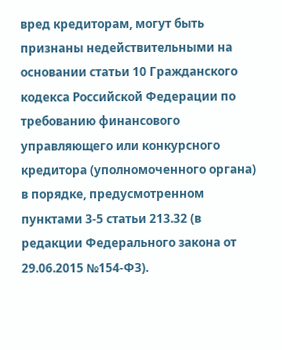вред кредиторам, могут быть признаны недействительными на основании статьи 10 Гражданского кодекса Российской Федерации по требованию финансового управляющего или конкурсного кредитора (уполномоченного органа) в порядке, предусмотренном пунктами 3-5 статьи 213.32 (в редакции Федерального закона от 29.06.2015 №154-ФЗ).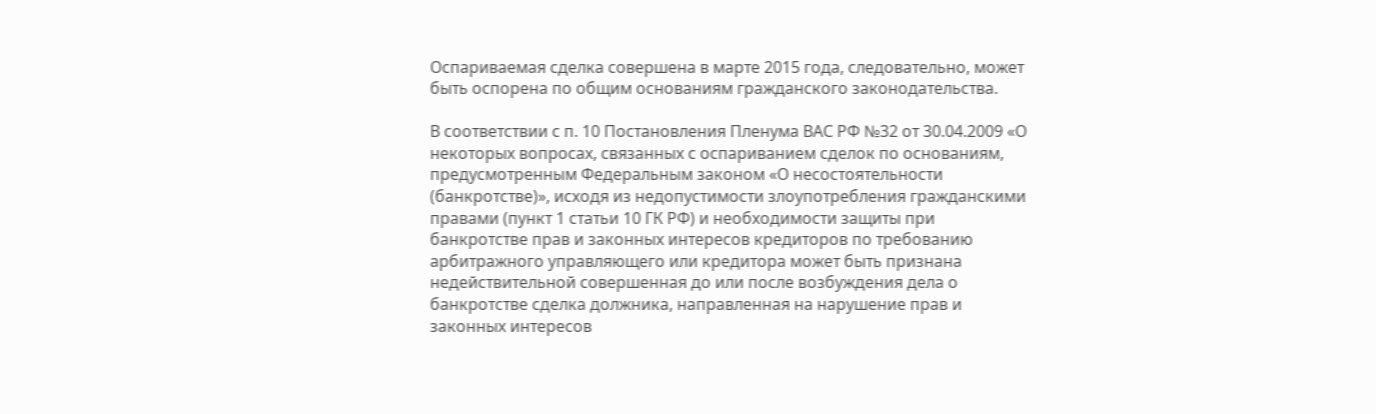Оспариваемая сделка совершена в марте 2015 года, следовательно, может быть оспорена по общим основаниям гражданского законодательства.

В соответствии с п. 10 Постановления Пленума ВАС РФ №32 от 30.04.2009 «О некоторых вопросах, связанных с оспариванием сделок по основаниям, предусмотренным Федеральным законом «О несостоятельности (банкротстве)», исходя из недопустимости злоупотребления гражданскими правами (пункт 1 статьи 10 ГК РФ) и необходимости защиты при банкротстве прав и законных интересов кредиторов по требованию арбитражного управляющего или кредитора может быть признана недействительной совершенная до или после возбуждения дела о банкротстве сделка должника, направленная на нарушение прав и законных интересов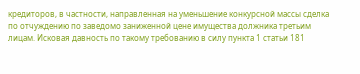кредиторов, в частности, направленная на уменьшение конкурсной массы сделка по отчуждению по заведомо заниженной цене имущества должника третьим лицам. Исковая давность по такому требованию в силу пункта 1 статьи 181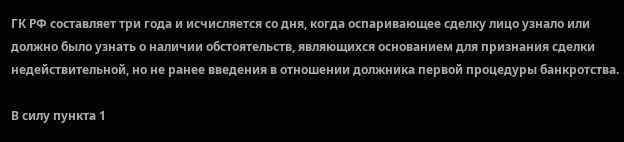ГК РФ составляет три года и исчисляется со дня, когда оспаривающее сделку лицо узнало или должно было узнать о наличии обстоятельств, являющихся основанием для признания сделки недействительной, но не ранее введения в отношении должника первой процедуры банкротства.

В силу пункта 1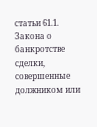статьи 61.1. Закона о банкротстве сделки, совершенные должником или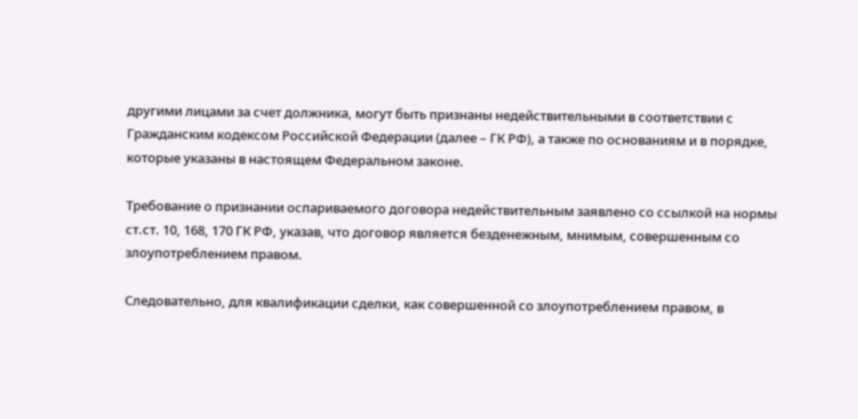другими лицами за счет должника, могут быть признаны недействительными в соответствии с Гражданским кодексом Российской Федерации (далее – ГК РФ), а также по основаниям и в порядке, которые указаны в настоящем Федеральном законе.

Требование о признании оспариваемого договора недействительным заявлено со ссылкой на нормы ст.ст. 10, 168, 170 ГК РФ, указав, что договор является безденежным, мнимым, совершенным со злоупотреблением правом.

Следовательно, для квалификации сделки, как совершенной со злоупотреблением правом, в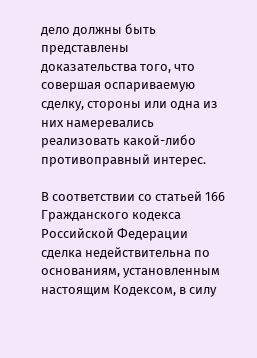дело должны быть представлены доказательства того, что совершая оспариваемую сделку, стороны или одна из них намеревались реализовать какой-либо противоправный интерес.

В соответствии со статьей 166 Гражданского кодекса Российской Федерации сделка недействительна по основаниям, установленным настоящим Кодексом, в силу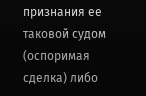признания ее таковой судом (оспоримая сделка) либо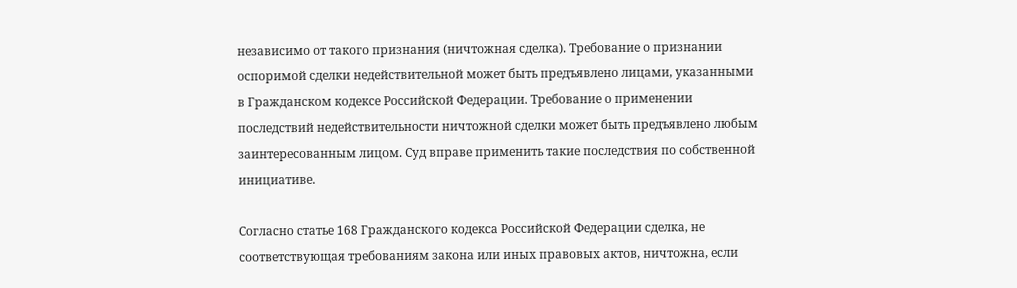независимо от такого признания (ничтожная сделка). Требование о признании оспоримой сделки недействительной может быть предъявлено лицами, указанными в Гражданском кодексе Российской Федерации. Требование о применении последствий недействительности ничтожной сделки может быть предъявлено любым заинтересованным лицом. Суд вправе применить такие последствия по собственной инициативе.

Согласно статье 168 Гражданского кодекса Российской Федерации сделка, не соответствующая требованиям закона или иных правовых актов, ничтожна, если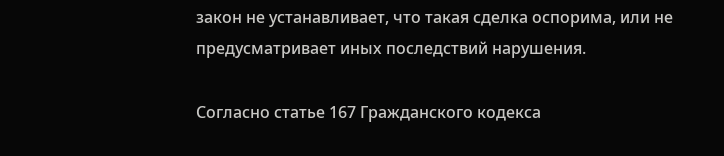закон не устанавливает, что такая сделка оспорима, или не предусматривает иных последствий нарушения.

Согласно статье 167 Гражданского кодекса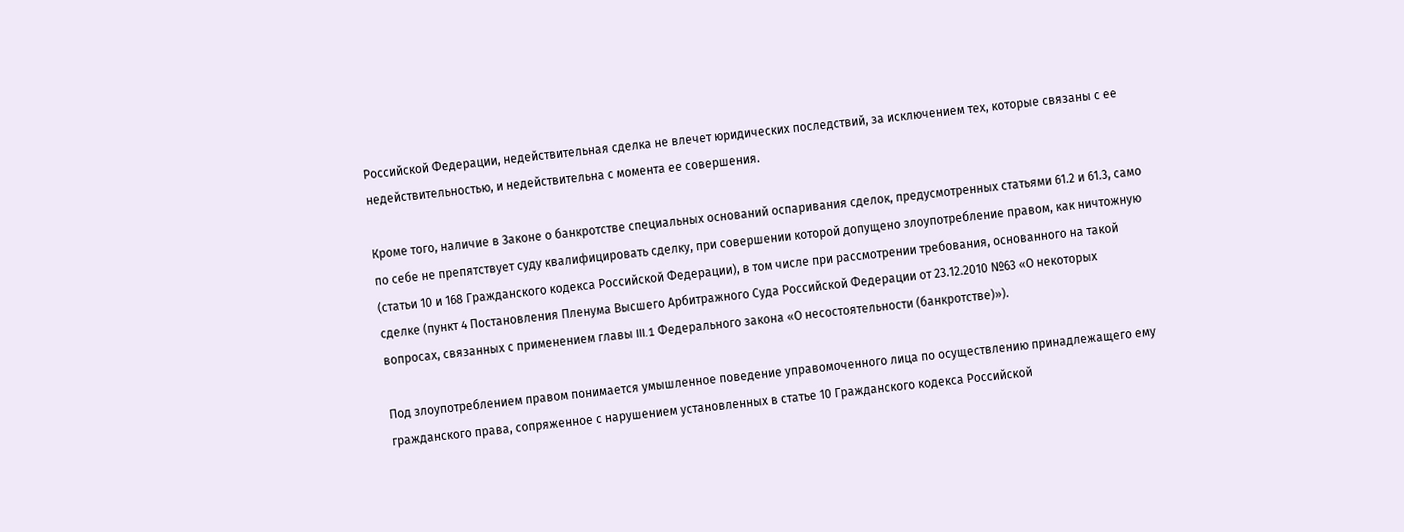Российской Федерации, недействительная сделка не влечет юридических последствий, за исключением тех, которые связаны с ее недействительностью, и недействительна с момента ее совершения.

Кроме того, наличие в Законе о банкротстве специальных оснований оспаривания сделок, предусмотренных статьями 61.2 и 61.3, само по себе не препятствует суду квалифицировать сделку, при совершении которой допущено злоупотребление правом, как ничтожную (статьи 10 и 168 Гражданского кодекса Российской Федерации), в том числе при рассмотрении требования, основанного на такой сделке (пункт 4 Постановления Пленума Высшего Арбитражного Суда Российской Федерации от 23.12.2010 №63 «О некоторых вопросах, связанных с применением главы III.1 Федерального закона «О несостоятельности (банкротстве)»).

Под злоупотреблением правом понимается умышленное поведение управомоченного лица по осуществлению принадлежащего ему гражданского права, сопряженное с нарушением установленных в статье 10 Гражданского кодекса Российской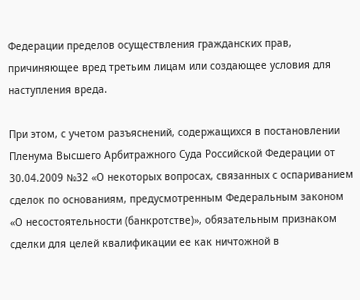Федерации пределов осуществления гражданских прав, причиняющее вред третьим лицам или создающее условия для наступления вреда.

При этом, с учетом разъяснений, содержащихся в постановлении Пленума Высшего Арбитражного Суда Российской Федерации от 30.04.2009 №32 «О некоторых вопросах, связанных с оспариванием сделок по основаниям, предусмотренным Федеральным законом «О несостоятельности (банкротстве)», обязательным признаком сделки для целей квалификации ее как ничтожной в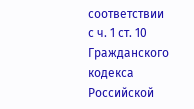соответствии с ч. 1 ст. 10 Гражданского кодекса Российской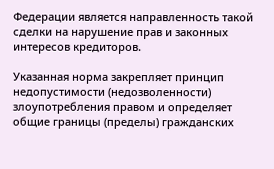Федерации является направленность такой сделки на нарушение прав и законных интересов кредиторов.

Указанная норма закрепляет принцип недопустимости (недозволенности) злоупотребления правом и определяет общие границы (пределы) гражданских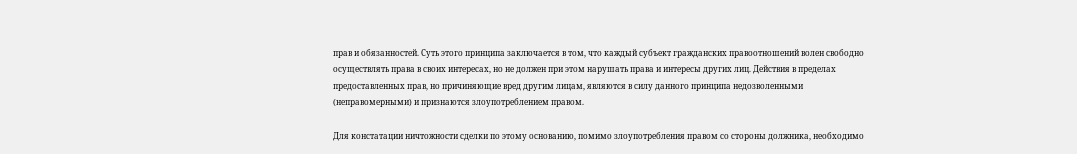прав и обязанностей. Суть этого принципа заключается в том, что каждый субъект гражданских правоотношений волен свободно осуществлять права в своих интересах, но не должен при этом нарушать права и интересы других лиц. Действия в пределах предоставленных прав, но причиняющие вред другим лицам, являются в силу данного принципа недозволенными (неправомерными) и признаются злоупотреблением правом.

Для констатации ничтожности сделки по этому основанию, помимо злоупотребления правом со стороны должника, необходимо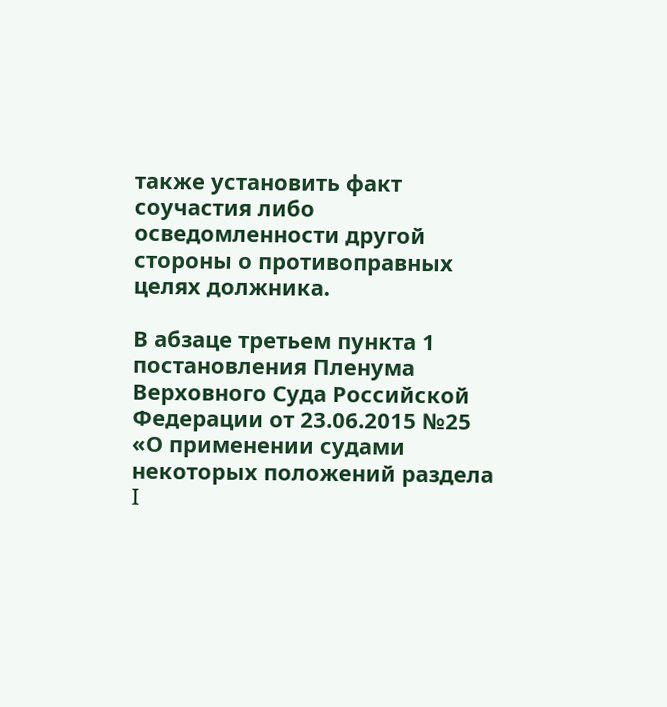также установить факт соучастия либо осведомленности другой стороны о противоправных целях должника.

В абзаце третьем пункта 1 постановления Пленума Верховного Суда Российской Федерации от 23.06.2015 №25 «О применении судами некоторых положений раздела I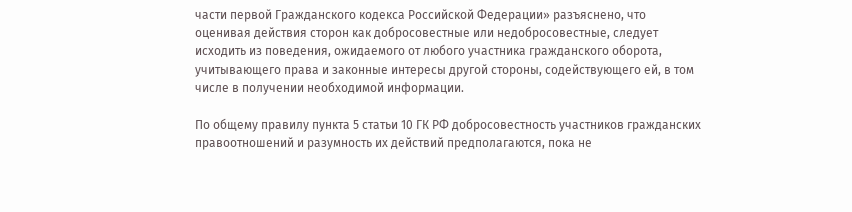части первой Гражданского кодекса Российской Федерации» разъяснено, что оценивая действия сторон как добросовестные или недобросовестные, следует исходить из поведения, ожидаемого от любого участника гражданского оборота, учитывающего права и законные интересы другой стороны, содействующего ей, в том числе в получении необходимой информации.

По общему правилу пункта 5 статьи 10 ГК РФ добросовестность участников гражданских правоотношений и разумность их действий предполагаются, пока не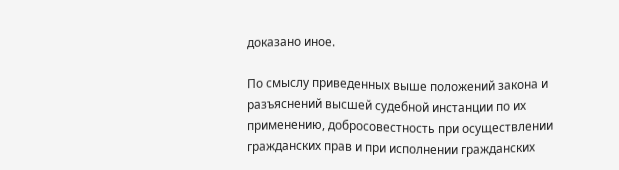доказано иное.

По смыслу приведенных выше положений закона и разъяснений высшей судебной инстанции по их применению, добросовестность при осуществлении гражданских прав и при исполнении гражданских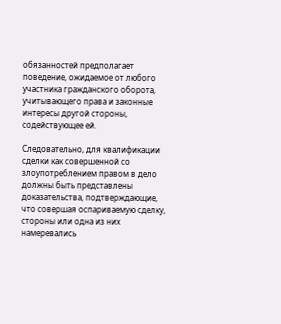обязанностей предполагает поведение, ожидаемое от любого участника гражданского оборота, учитывающего права и законные интересы другой стороны, содействующее ей.

Следовательно, для квалификации сделки как совершенной со злоупотреблением правом в дело должны быть представлены доказательства, подтверждающие, что совершая оспариваемую сделку, стороны или одна из них намеревались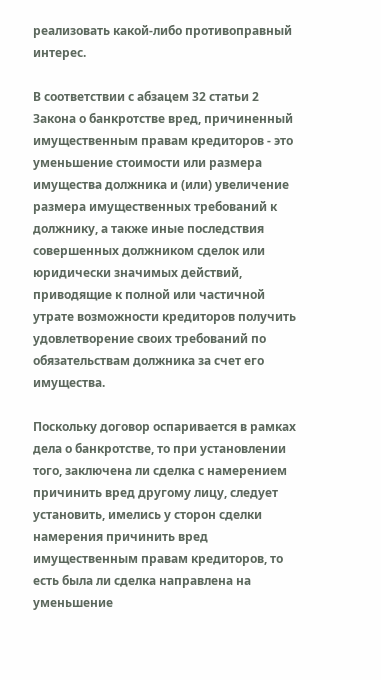реализовать какой-либо противоправный интерес.

В соответствии с абзацем 32 статьи 2 Закона о банкротстве вред, причиненный имущественным правам кредиторов - это уменьшение стоимости или размера имущества должника и (или) увеличение размера имущественных требований к должнику, а также иные последствия совершенных должником сделок или юридически значимых действий, приводящие к полной или частичной утрате возможности кредиторов получить удовлетворение своих требований по обязательствам должника за счет его имущества.

Поскольку договор оспаривается в рамках дела о банкротстве, то при установлении того, заключена ли сделка с намерением причинить вред другому лицу, следует установить, имелись у сторон сделки намерения причинить вред имущественным правам кредиторов, то есть была ли сделка направлена на уменьшение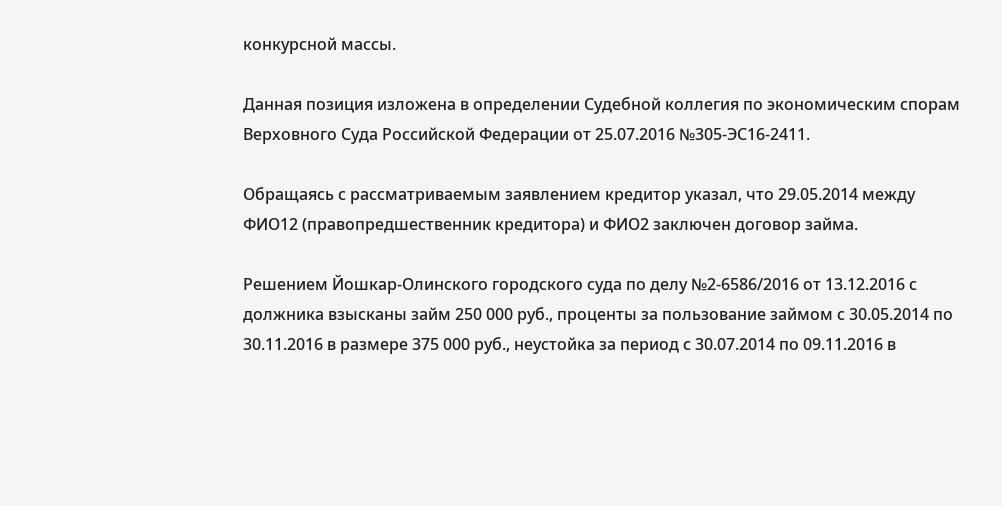конкурсной массы.

Данная позиция изложена в определении Судебной коллегия по экономическим спорам Верховного Суда Российской Федерации от 25.07.2016 №305-ЭС16-2411.

Обращаясь с рассматриваемым заявлением кредитор указал, что 29.05.2014 между ФИО12 (правопредшественник кредитора) и ФИО2 заключен договор займа.

Решением Йошкар-Олинского городского суда по делу №2-6586/2016 от 13.12.2016 с должника взысканы займ 250 000 руб., проценты за пользование займом с 30.05.2014 по 30.11.2016 в размере 375 000 руб., неустойка за период с 30.07.2014 по 09.11.2016 в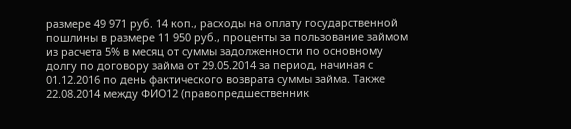размере 49 971 руб. 14 коп., расходы на оплату государственной пошлины в размере 11 950 руб., проценты за пользование займом из расчета 5% в месяц от суммы задолженности по основному долгу по договору займа от 29.05.2014 за период, начиная с 01.12.2016 по день фактического возврата суммы займа. Также 22.08.2014 между ФИО12 (правопредшественник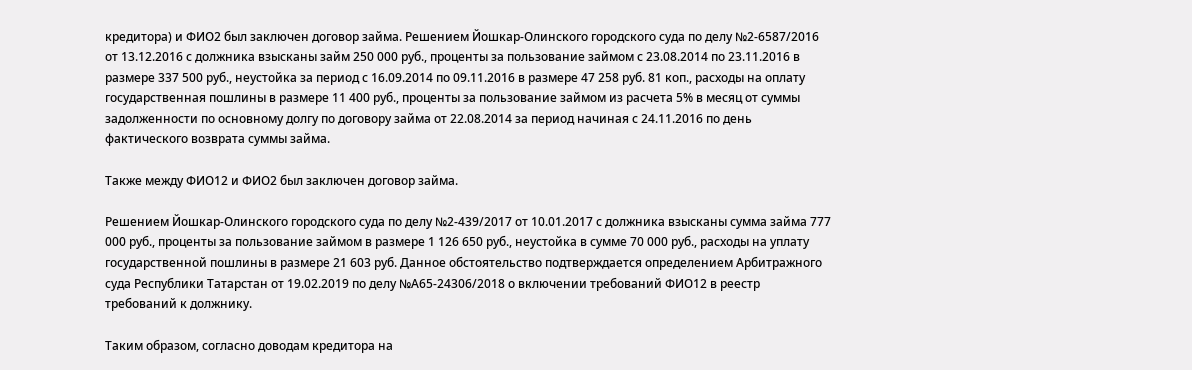кредитора) и ФИО2 был заключен договор займа. Решением Йошкар-Олинского городского суда по делу №2-6587/2016 от 13.12.2016 с должника взысканы займ 250 000 руб., проценты за пользование займом с 23.08.2014 по 23.11.2016 в размере 337 500 руб., неустойка за период с 16.09.2014 по 09.11.2016 в размере 47 258 руб. 81 коп., расходы на оплату государственная пошлины в размере 11 400 руб., проценты за пользование займом из расчета 5% в месяц от суммы задолженности по основному долгу по договору займа от 22.08.2014 за период начиная с 24.11.2016 по день фактического возврата суммы займа.

Также между ФИО12 и ФИО2 был заключен договор займа.

Решением Йошкар-Олинского городского суда по делу №2-439/2017 от 10.01.2017 с должника взысканы сумма займа 777 000 руб., проценты за пользование займом в размере 1 126 650 руб., неустойка в сумме 70 000 руб., расходы на уплату государственной пошлины в размере 21 603 руб. Данное обстоятельство подтверждается определением Арбитражного суда Республики Татарстан от 19.02.2019 по делу №А65-24306/2018 о включении требований ФИО12 в реестр требований к должнику.

Таким образом, согласно доводам кредитора на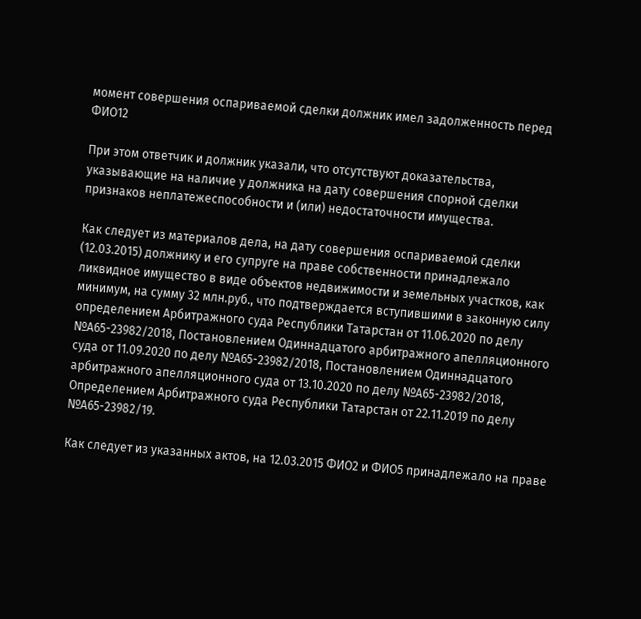момент совершения оспариваемой сделки должник имел задолженность перед ФИО12

При этом ответчик и должник указали, что отсутствуют доказательства, указывающие на наличие у должника на дату совершения спорной сделки признаков неплатежеспособности и (или) недостаточности имущества.

Как следует из материалов дела, на дату совершения оспариваемой сделки (12.03.2015) должнику и его супруге на праве собственности принадлежало ликвидное имущество в виде объектов недвижимости и земельных участков, как минимум, на сумму 32 млн.руб., что подтверждается вступившими в законную силу определением Арбитражного суда Республики Татарстан от 11.06.2020 по делу №А65-23982/2018, Постановлением Одиннадцатого арбитражного апелляционного суда от 11.09.2020 по делу №А65-23982/2018, Постановлением Одиннадцатого арбитражного апелляционного суда от 13.10.2020 по делу №А65-23982/2018, Определением Арбитражного суда Республики Татарстан от 22.11.2019 по делу №А65-23982/19.

Как следует из указанных актов, на 12.03.2015 ФИО2 и ФИО5 принадлежало на праве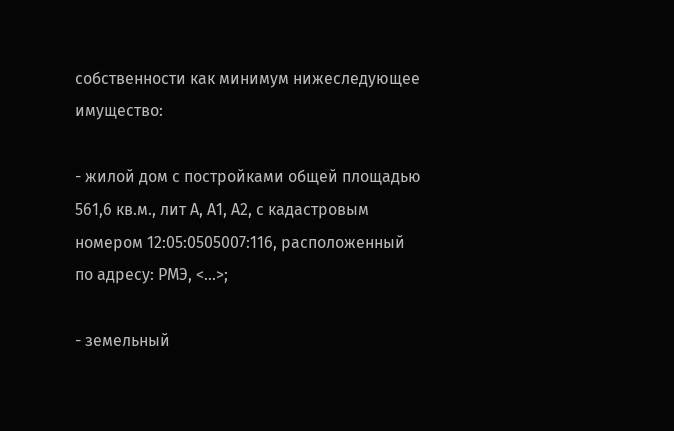собственности как минимум нижеследующее имущество:

- жилой дом с постройками общей площадью 561,6 кв.м., лит А, А1, А2, с кадастровым номером 12:05:0505007:116, расположенный по адресу: РМЭ, <...>;

- земельный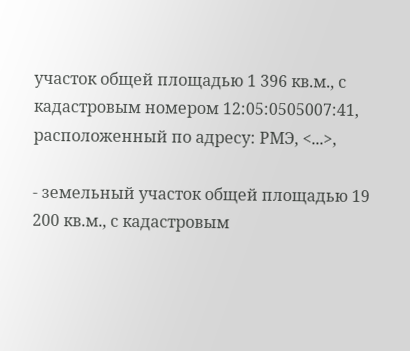участок общей площадью 1 396 кв.м., с кадастровым номером 12:05:0505007:41, расположенный по адресу: РМЭ, <...>,

- земельный участок общей площадью 19 200 кв.м., с кадастровым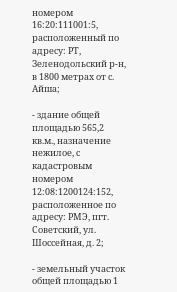номером 16:20:111001:5, расположенный по адресу: РТ, Зеленодольский р-н, в 1800 метрах от с. Айша;

- здание общей площадью 565,2 кв.м., назначение нежилое, с кадастровым номером 12:08:1200124:152, расположенное по адресу: РМЭ, пгт. Советский, ул. Шоссейная, д. 2;

- земельный участок общей площадью 1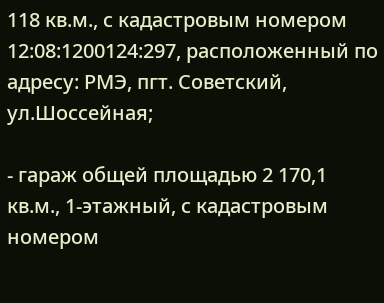118 кв.м., с кадастровым номером 12:08:1200124:297, расположенный по адресу: РМЭ, пгт. Советский, ул.Шоссейная;

- гараж общей площадью 2 170,1 кв.м., 1-этажный, с кадастровым номером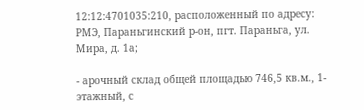12:12:4701035:210, расположенный по адресу: РМЭ, Параньгинский р-он, пгт. Параньга, ул. Мира, д. 1а;

- арочный склад общей площадью 746,5 кв.м., 1-этажный, с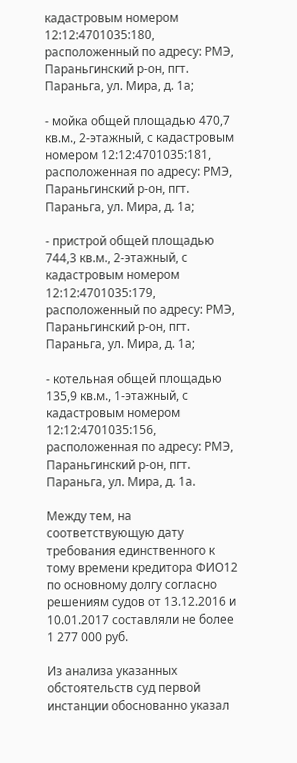кадастровым номером 12:12:4701035:180, расположенный по адресу: РМЭ, Параньгинский р-он, пгт. Параньга, ул. Мира, д. 1а;

- мойка общей площадью 470,7 кв.м., 2-этажный, с кадастровым номером 12:12:4701035:181, расположенная по адресу: РМЭ, Параньгинский р-он, пгт. Параньга, ул. Мира, д. 1а;

- пристрой общей площадью 744,3 кв.м., 2-этажный, с кадастровым номером 12:12:4701035:179, расположенный по адресу: РМЭ, Параньгинский р-он, пгт. Параньга, ул. Мира, д. 1а;

- котельная общей площадью 135,9 кв.м., 1-этажный, с кадастровым номером 12:12:4701035:156, расположенная по адресу: РМЭ, Параньгинский р-он, пгт. Параньга, ул. Мира, д. 1а.

Между тем, на соответствующую дату требования единственного к тому времени кредитора ФИО12 по основному долгу согласно решениям судов от 13.12.2016 и 10.01.2017 составляли не более 1 277 000 руб.

Из анализа указанных обстоятельств суд первой инстанции обоснованно указал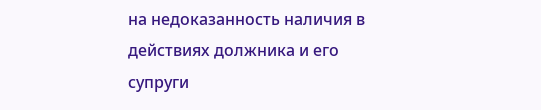на недоказанность наличия в действиях должника и его супруги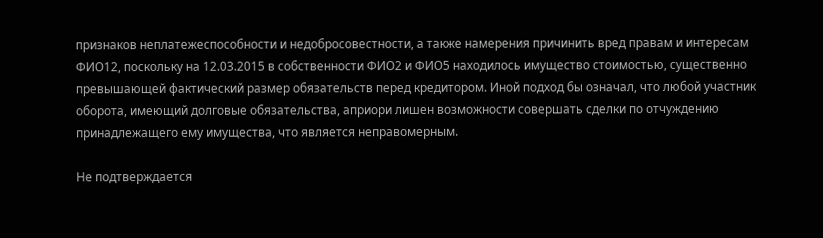признаков неплатежеспособности и недобросовестности, а также намерения причинить вред правам и интересам ФИО12, поскольку на 12.03.2015 в собственности ФИО2 и ФИО5 находилось имущество стоимостью, существенно превышающей фактический размер обязательств перед кредитором. Иной подход бы означал, что любой участник оборота, имеющий долговые обязательства, априори лишен возможности совершать сделки по отчуждению принадлежащего ему имущества, что является неправомерным.

Не подтверждается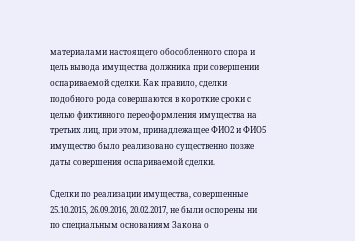материалами настоящего обособленного спора и цель вывода имущества должника при совершении оспариваемой сделки. Как правило, сделки подобного рода совершаются в короткие сроки с целью фиктивного переоформления имущества на третьих лиц, при этом, принадлежащее ФИО2 и ФИО5 имущество было реализовано существенно позже даты совершения оспариваемой сделки.

Сделки по реализации имущества, совершенные 25.10.2015, 26.09.2016, 20.02.2017, не были оспорены ни по специальным основаниям Закона о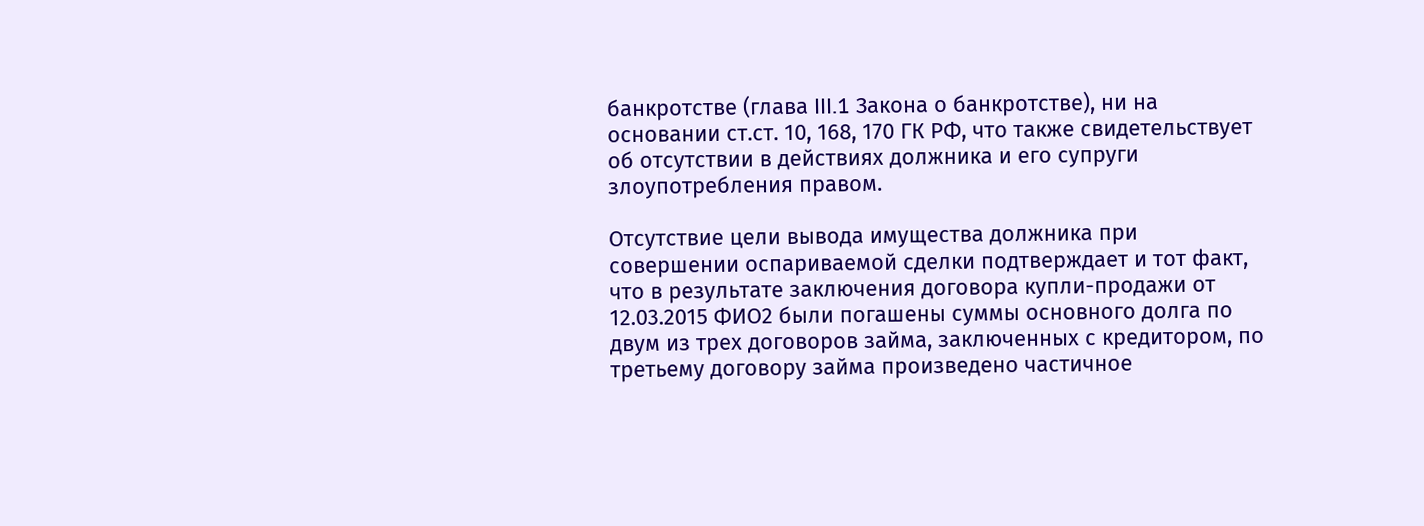банкротстве (глава III.1 Закона о банкротстве), ни на основании ст.ст. 10, 168, 170 ГК РФ, что также свидетельствует об отсутствии в действиях должника и его супруги злоупотребления правом.

Отсутствие цели вывода имущества должника при совершении оспариваемой сделки подтверждает и тот факт, что в результате заключения договора купли-продажи от 12.03.2015 ФИО2 были погашены суммы основного долга по двум из трех договоров займа, заключенных с кредитором, по третьему договору займа произведено частичное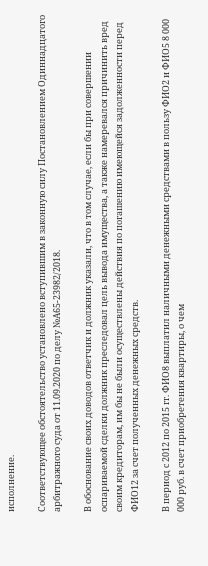исполнение.

Соответствующее обстоятельство установлено вступившим в законную силу Постановлением Одиннадцатого арбитражного суда от 11.09.2020 по делу №А65-23982/2018.

В обоснование своих доводов ответчик и должник указали, что в том случае, если бы при совершении оспариваемой сделки должник преследовал цель вывода имущества, а также намеревался причинить вред своим кредиторам, им бы не были осуществлены действия по погашению имеющейся задолженности перед ФИО12 за счет полученных денежных средств.

В период с 2012 по 2015 гг. ФИО8 выплатил наличными денежными средствами в пользу ФИО2 и ФИО5 8 000 000 руб. в счет приобретения квартиры, о чем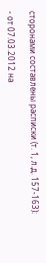сторонами составлены расписки (т. 1, л.д. 157-163):

- от 07.03.2012 на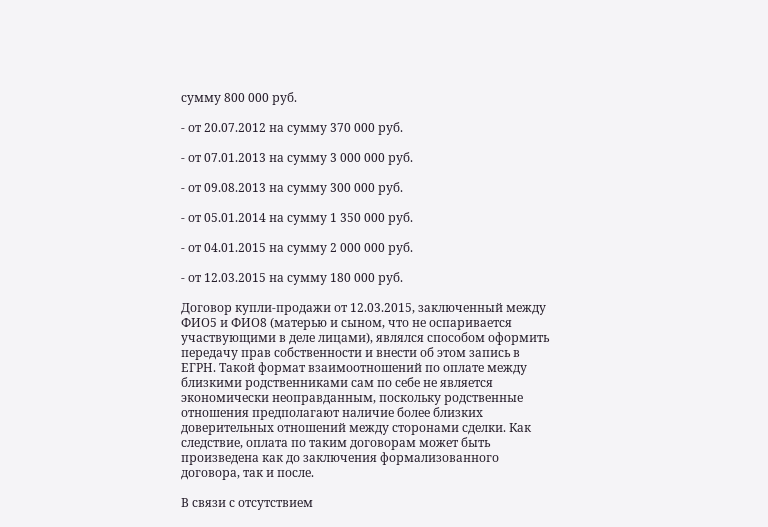сумму 800 000 руб.

- от 20.07.2012 на сумму 370 000 руб.

- от 07.01.2013 на сумму 3 000 000 руб.

- от 09.08.2013 на сумму 300 000 руб.

- от 05.01.2014 на сумму 1 350 000 руб.

- от 04.01.2015 на сумму 2 000 000 руб.

- от 12.03.2015 на сумму 180 000 руб.

Договор купли-продажи от 12.03.2015, заключенный между ФИО5 и ФИО8 (матерью и сыном, что не оспаривается участвующими в деле лицами), являлся способом оформить передачу прав собственности и внести об этом запись в ЕГРН. Такой формат взаимоотношений по оплате между близкими родственниками сам по себе не является экономически неоправданным, поскольку родственные отношения предполагают наличие более близких доверительных отношений между сторонами сделки. Как следствие, оплата по таким договорам может быть произведена как до заключения формализованного договора, так и после.

В связи с отсутствием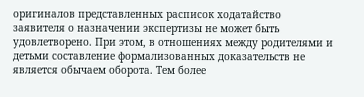оригиналов представленных расписок ходатайство заявителя о назначении экспертизы не может быть удовлетворено. При этом, в отношениях между родителями и детьми составление формализованных доказательств не является обычаем оборота. Тем более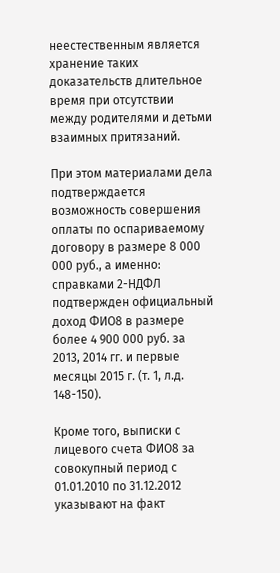неестественным является хранение таких доказательств длительное время при отсутствии между родителями и детьми взаимных притязаний.

При этом материалами дела подтверждается возможность совершения оплаты по оспариваемому договору в размере 8 000 000 руб., а именно: справками 2-НДФЛ подтвержден официальный доход ФИО8 в размере более 4 900 000 руб. за 2013, 2014 гг. и первые месяцы 2015 г. (т. 1, л.д. 148-150).

Кроме того, выписки с лицевого счета ФИО8 за совокупный период с 01.01.2010 по 31.12.2012 указывают на факт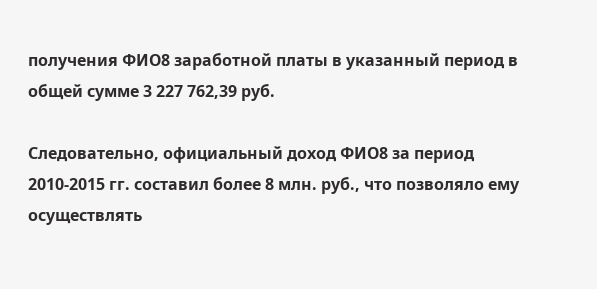получения ФИО8 заработной платы в указанный период в общей сумме 3 227 762,39 руб.

Следовательно, официальный доход ФИО8 за период 2010-2015 гг. составил более 8 млн. руб., что позволяло ему осуществлять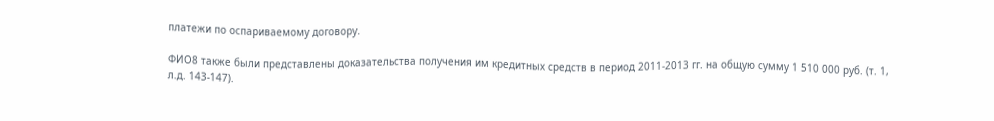платежи по оспариваемому договору.

ФИО8 также были представлены доказательства получения им кредитных средств в период 2011-2013 гг. на общую сумму 1 510 000 руб. (т. 1, л.д. 143-147).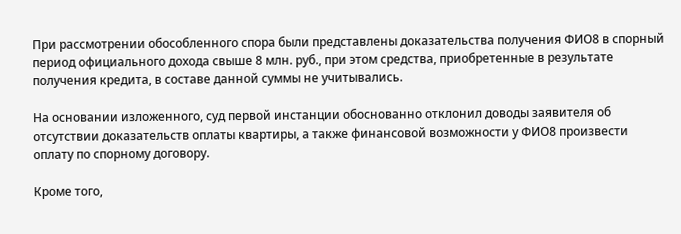При рассмотрении обособленного спора были представлены доказательства получения ФИО8 в спорный период официального дохода свыше 8 млн. руб., при этом средства, приобретенные в результате получения кредита, в составе данной суммы не учитывались.

На основании изложенного, суд первой инстанции обоснованно отклонил доводы заявителя об отсутствии доказательств оплаты квартиры, а также финансовой возможности у ФИО8 произвести оплату по спорному договору.

Кроме того,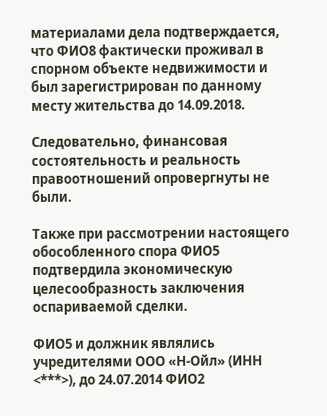материалами дела подтверждается, что ФИО8 фактически проживал в спорном объекте недвижимости и был зарегистрирован по данному месту жительства до 14.09.2018.

Следовательно, финансовая состоятельность и реальность правоотношений опровергнуты не были.

Также при рассмотрении настоящего обособленного спора ФИО5 подтвердила экономическую целесообразность заключения оспариваемой сделки.

ФИО5 и должник являлись учредителями ООО «Н-Ойл» (ИНН <***>), до 24.07.2014 ФИО2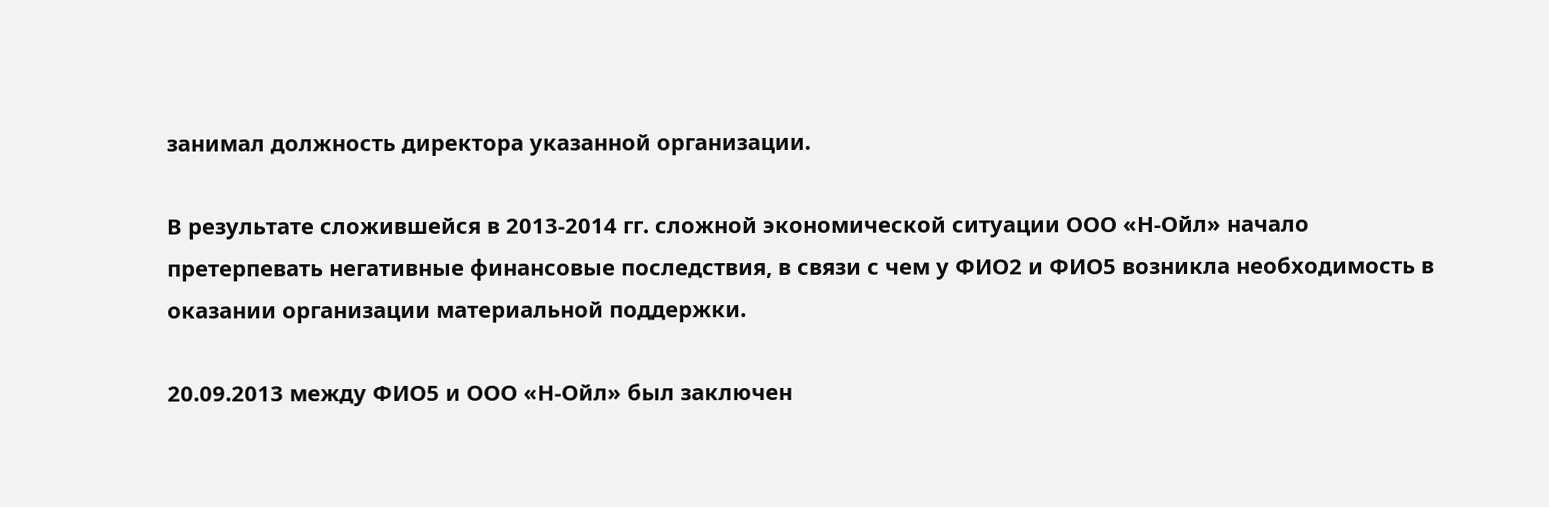занимал должность директора указанной организации.

В результате сложившейся в 2013-2014 гг. сложной экономической ситуации ООО «Н-Ойл» начало претерпевать негативные финансовые последствия, в связи с чем у ФИО2 и ФИО5 возникла необходимость в оказании организации материальной поддержки.

20.09.2013 между ФИО5 и ООО «Н-Ойл» был заключен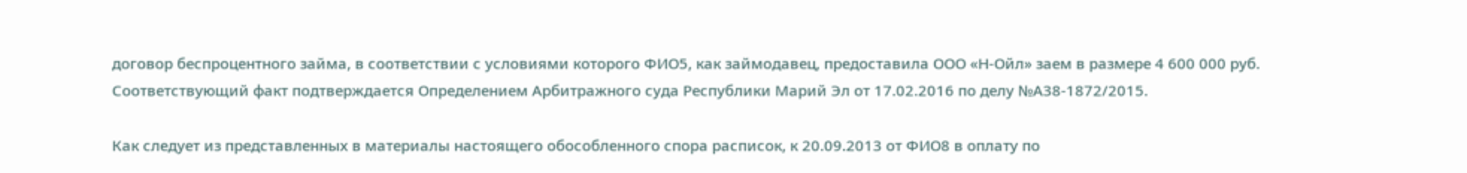договор беспроцентного займа, в соответствии с условиями которого ФИО5, как займодавец, предоставила ООО «Н-Ойл» заем в размере 4 600 000 руб. Соответствующий факт подтверждается Определением Арбитражного суда Республики Марий Эл от 17.02.2016 по делу №А38-1872/2015.

Как следует из представленных в материалы настоящего обособленного спора расписок, к 20.09.2013 от ФИО8 в оплату по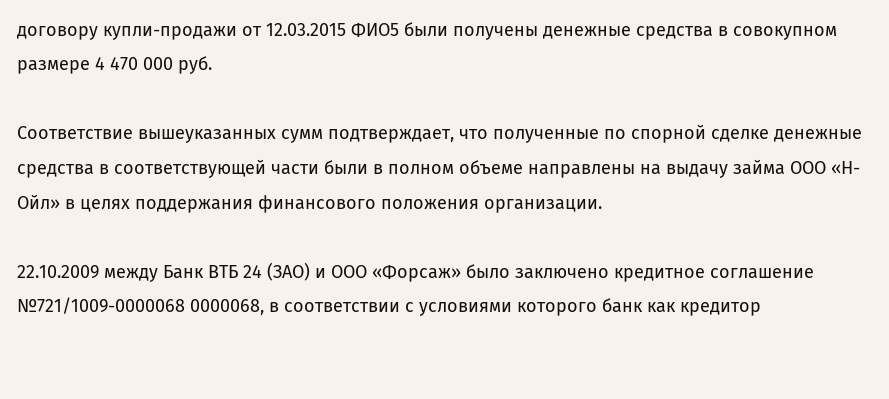договору купли-продажи от 12.03.2015 ФИО5 были получены денежные средства в совокупном размере 4 470 000 руб.

Соответствие вышеуказанных сумм подтверждает, что полученные по спорной сделке денежные средства в соответствующей части были в полном объеме направлены на выдачу займа ООО «Н-Ойл» в целях поддержания финансового положения организации.

22.10.2009 между Банк ВТБ 24 (ЗАО) и ООО «Форсаж» было заключено кредитное соглашение №721/1009-0000068 0000068, в соответствии с условиями которого банк как кредитор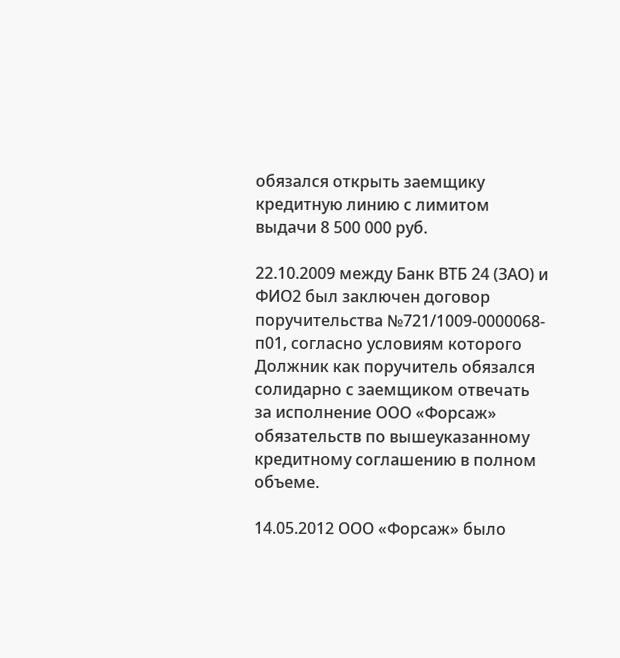обязался открыть заемщику кредитную линию с лимитом выдачи 8 500 000 руб.

22.10.2009 между Банк ВТБ 24 (ЗАО) и ФИО2 был заключен договор поручительства №721/1009-0000068-п01, согласно условиям которого Должник как поручитель обязался солидарно с заемщиком отвечать за исполнение ООО «Форсаж» обязательств по вышеуказанному кредитному соглашению в полном объеме.

14.05.2012 ООО «Форсаж» было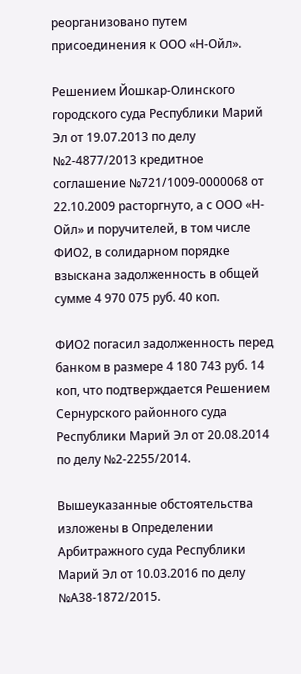реорганизовано путем присоединения к ООО «Н-Ойл».

Решением Йошкар-Олинского городского суда Республики Марий Эл от 19.07.2013 по делу №2-4877/2013 кредитное соглашение №721/1009-0000068 от 22.10.2009 расторгнуто, а с ООО «Н-Ойл» и поручителей, в том числе ФИО2, в солидарном порядке взыскана задолженность в общей сумме 4 970 075 руб. 40 коп.

ФИО2 погасил задолженность перед банком в размере 4 180 743 руб. 14 коп, что подтверждается Решением Сернурского районного суда Республики Марий Эл от 20.08.2014 по делу №2-2255/2014.

Вышеуказанные обстоятельства изложены в Определении Арбитражного суда Республики Марий Эл от 10.03.2016 по делу №А38-1872/2015.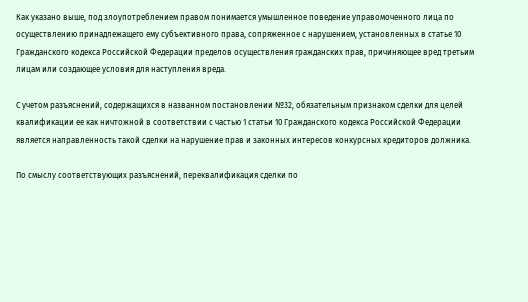Как указано выше, под злоупотреблением правом понимается умышленное поведение управомоченного лица по осуществлению принадлежащего ему субъективного права, сопряженное с нарушением, установленных в статье 10 Гражданского кодекса Российской Федерации пределов осуществления гражданских прав, причиняющее вред третьим лицам или создающее условия для наступления вреда.

С учетом разъяснений, содержащихся в названном постановлении №32, обязательным признаком сделки для целей квалификации ее как ничтожной в соответствии с частью 1 статьи 10 Гражданского кодекса Российской Федерации является направленность такой сделки на нарушение прав и законных интересов конкурсных кредиторов должника.

По смыслу соответствующих разъяснений, переквалификация сделки по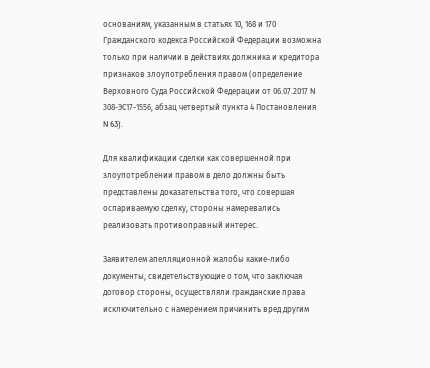основаниям, указанным в статьях 10, 168 и 170 Гражданского кодекса Российской Федерации возможна только при наличии в действиях должника и кредитора признаков злоупотребления правом (определение Верховного Суда Российской Федерации от 06.07.2017 N 308-ЭС17-1556, абзац четвертый пункта 4 Постановления N 63).

Для квалификации сделки как совершенной при злоупотреблении правом в дело должны быть представлены доказательства того, что совершая оспариваемую сделку, стороны намеревались реализовать противоправный интерес.

Заявителем апелляционной жалобы какие-либо документы, свидетельствующие о том, что заключая договор стороны, осуществляли гражданские права исключительно с намерением причинить вред другим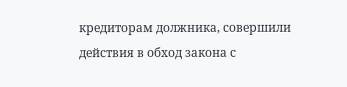кредиторам должника, совершили действия в обход закона с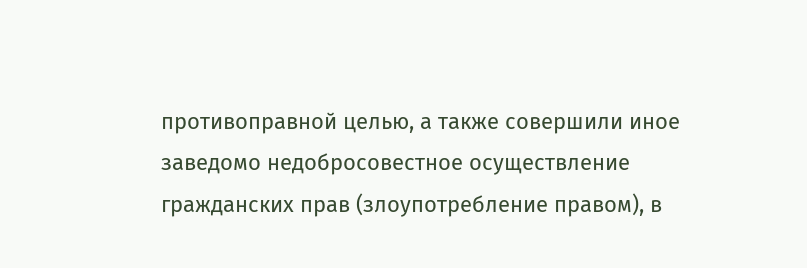противоправной целью, а также совершили иное заведомо недобросовестное осуществление гражданских прав (злоупотребление правом), в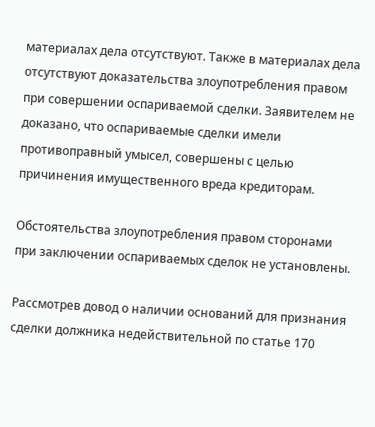материалах дела отсутствуют. Также в материалах дела отсутствуют доказательства злоупотребления правом при совершении оспариваемой сделки. Заявителем не доказано, что оспариваемые сделки имели противоправный умысел, совершены с целью причинения имущественного вреда кредиторам.

Обстоятельства злоупотребления правом сторонами при заключении оспариваемых сделок не установлены.

Рассмотрев довод о наличии оснований для признания сделки должника недействительной по статье 170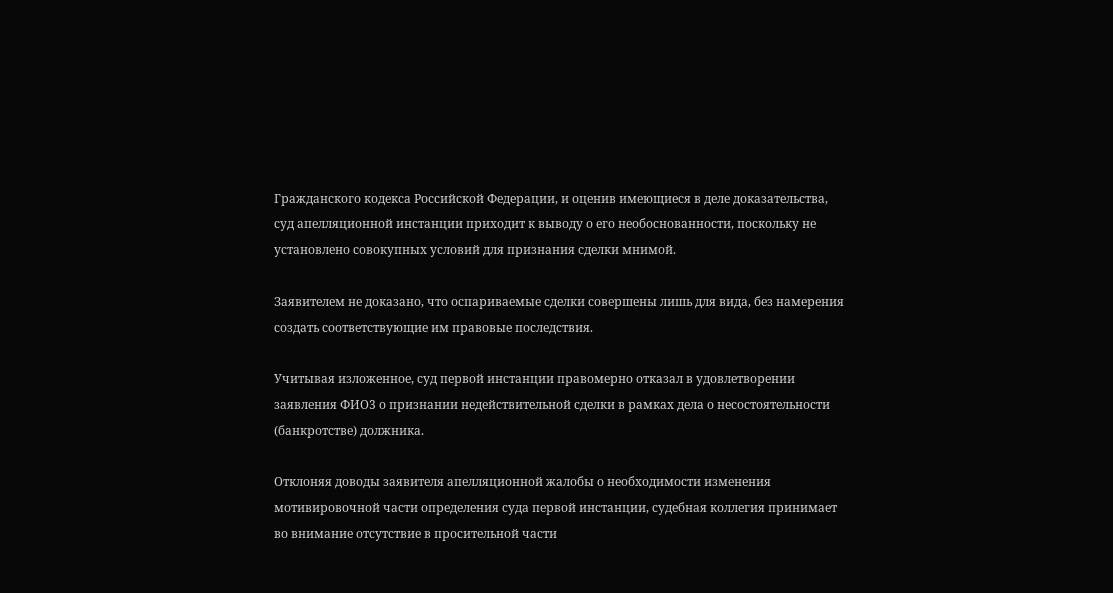Гражданского кодекса Российской Федерации, и оценив имеющиеся в деле доказательства, суд апелляционной инстанции приходит к выводу о его необоснованности, поскольку не установлено совокупных условий для признания сделки мнимой.

Заявителем не доказано, что оспариваемые сделки совершены лишь для вида, без намерения создать соответствующие им правовые последствия.

Учитывая изложенное, суд первой инстанции правомерно отказал в удовлетворении заявления ФИО3 о признании недействительной сделки в рамках дела о несостоятельности (банкротстве) должника.

Отклоняя доводы заявителя апелляционной жалобы о необходимости изменения мотивировочной части определения суда первой инстанции, судебная коллегия принимает во внимание отсутствие в просительной части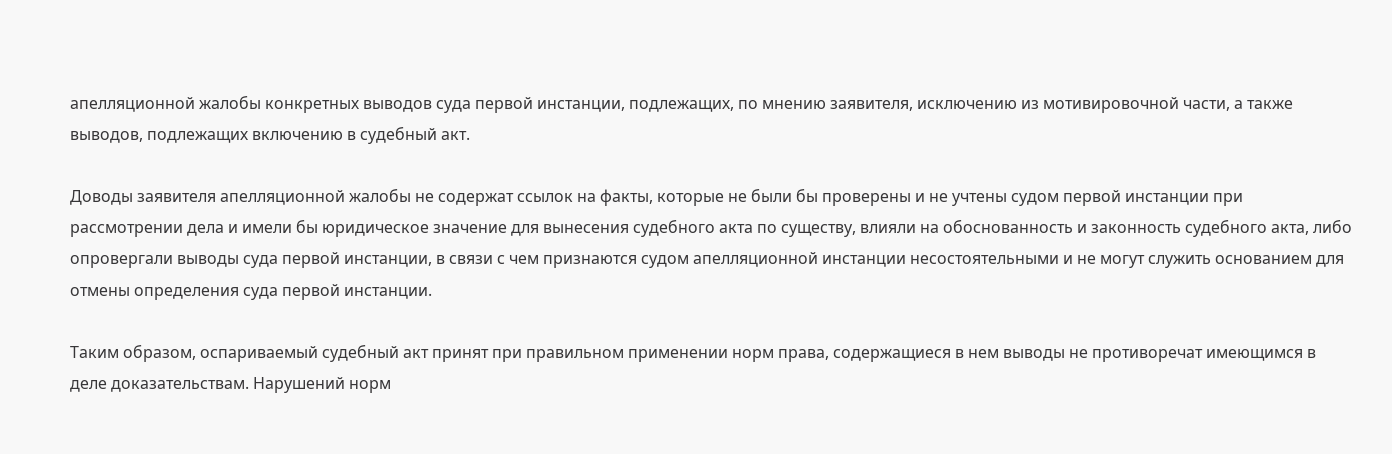апелляционной жалобы конкретных выводов суда первой инстанции, подлежащих, по мнению заявителя, исключению из мотивировочной части, а также выводов, подлежащих включению в судебный акт.

Доводы заявителя апелляционной жалобы не содержат ссылок на факты, которые не были бы проверены и не учтены судом первой инстанции при рассмотрении дела и имели бы юридическое значение для вынесения судебного акта по существу, влияли на обоснованность и законность судебного акта, либо опровергали выводы суда первой инстанции, в связи с чем признаются судом апелляционной инстанции несостоятельными и не могут служить основанием для отмены определения суда первой инстанции.

Таким образом, оспариваемый судебный акт принят при правильном применении норм права, содержащиеся в нем выводы не противоречат имеющимся в деле доказательствам. Нарушений норм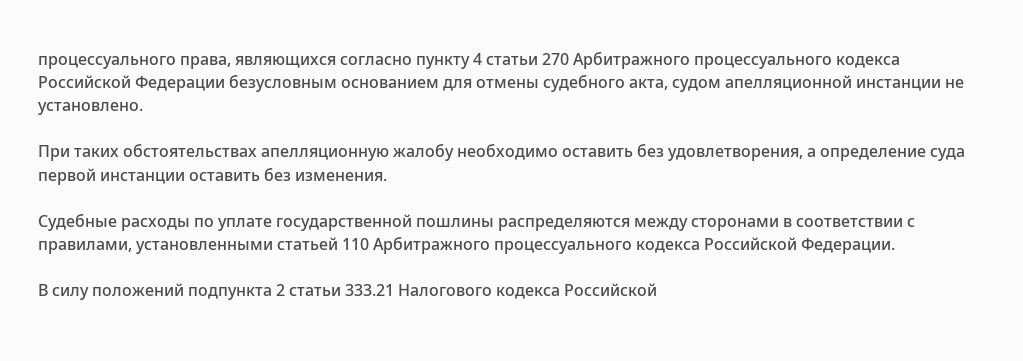процессуального права, являющихся согласно пункту 4 статьи 270 Арбитражного процессуального кодекса Российской Федерации безусловным основанием для отмены судебного акта, судом апелляционной инстанции не установлено.

При таких обстоятельствах апелляционную жалобу необходимо оставить без удовлетворения, а определение суда первой инстанции оставить без изменения.

Судебные расходы по уплате государственной пошлины распределяются между сторонами в соответствии с правилами, установленными статьей 110 Арбитражного процессуального кодекса Российской Федерации.

В силу положений подпункта 2 статьи 333.21 Налогового кодекса Российской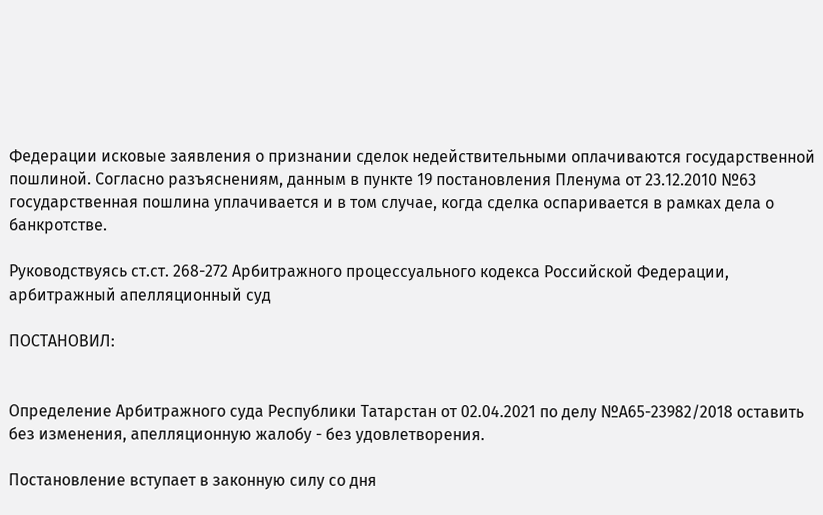Федерации исковые заявления о признании сделок недействительными оплачиваются государственной пошлиной. Согласно разъяснениям, данным в пункте 19 постановления Пленума от 23.12.2010 №63 государственная пошлина уплачивается и в том случае, когда сделка оспаривается в рамках дела о банкротстве.

Руководствуясь ст.ст. 268-272 Арбитражного процессуального кодекса Российской Федерации, арбитражный апелляционный суд

ПОСТАНОВИЛ:


Определение Арбитражного суда Республики Татарстан от 02.04.2021 по делу №А65-23982/2018 оставить без изменения, апелляционную жалобу - без удовлетворения.

Постановление вступает в законную силу со дня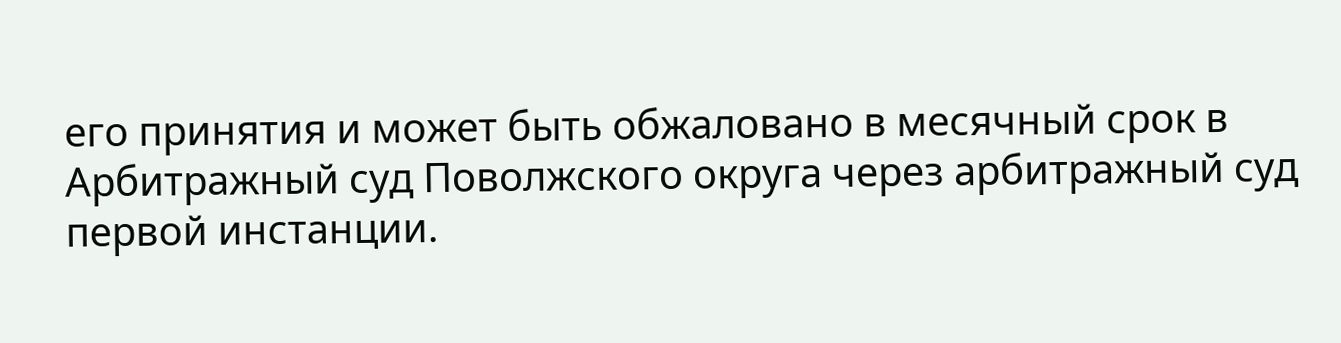его принятия и может быть обжаловано в месячный срок в Арбитражный суд Поволжского округа через арбитражный суд первой инстанции.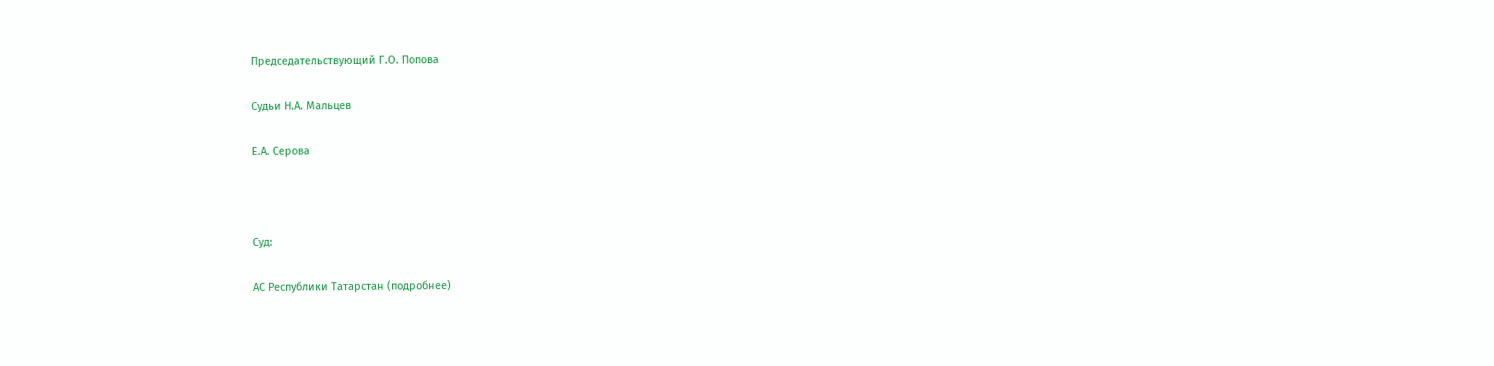Председательствующий Г.О. Попова

Судьи Н.А. Мальцев

Е.А. Серова



Суд:

АС Республики Татарстан (подробнее)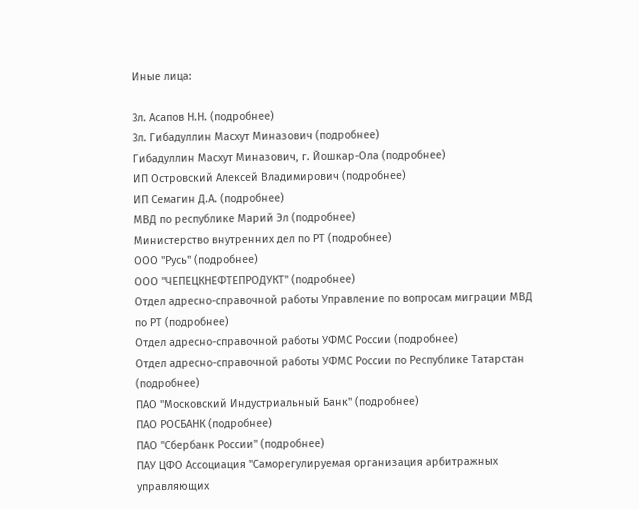Иные лица:

3л. Асапов Н.Н. (подробнее)
3л. Гибадуллин Масхут Миназович (подробнее)
Гибадуллин Масхут Миназович, г. Йошкар-Ола (подробнее)
ИП Островский Алексей Владимирович (подробнее)
ИП Семагин Д.А. (подробнее)
МВД по республике Марий Эл (подробнее)
Министерство внутренних дел по РТ (подробнее)
ООО "Русь" (подробнее)
ООО "ЧЕПЕЦКНЕФТЕПРОДУКТ" (подробнее)
Отдел адресно-справочной работы Управление по вопросам миграции МВД по РТ (подробнее)
Отдел адресно-справочной работы УФМС России (подробнее)
Отдел адресно-справочной работы УФМС России по Республике Татарстан (подробнее)
ПАО "Московский Индустриальный Банк" (подробнее)
ПАО РОСБАНК (подробнее)
ПАО "Сбербанк России" (подробнее)
ПАУ ЦФО Ассоциация "Саморегулируемая организация арбитражных управляющих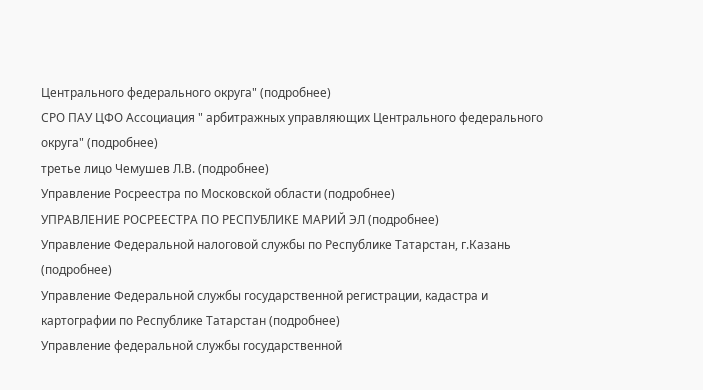Центрального федерального округа" (подробнее)
СРО ПАУ ЦФО Ассоциация " арбитражных управляющих Центрального федерального округа" (подробнее)
третье лицо Чемушев Л.В. (подробнее)
Управление Росреестра по Московской области (подробнее)
УПРАВЛЕНИЕ РОСРЕЕСТРА ПО РЕСПУБЛИКЕ МАРИЙ ЭЛ (подробнее)
Управление Федеральной налоговой службы по Республике Татарстан, г.Казань (подробнее)
Управление Федеральной службы государственной регистрации, кадастра и картографии по Республике Татарстан (подробнее)
Управление федеральной службы государственной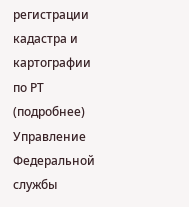регистрации кадастра и картографии по РТ (подробнее)
Управление Федеральной службы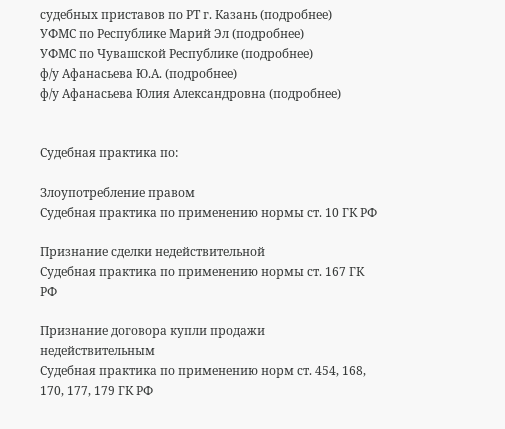судебных приставов по РТ г. Казань (подробнее)
УФМС по Республике Марий Эл (подробнее)
УФМС по Чувашской Республике (подробнее)
ф/у Афанасьева Ю.А. (подробнее)
ф/у Афанасьева Юлия Александровна (подробнее)


Судебная практика по:

Злоупотребление правом
Судебная практика по применению нормы ст. 10 ГК РФ

Признание сделки недействительной
Судебная практика по применению нормы ст. 167 ГК РФ

Признание договора купли продажи недействительным
Судебная практика по применению норм ст. 454, 168, 170, 177, 179 ГК РФ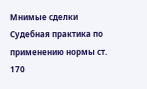Мнимые сделки
Судебная практика по применению нормы ст. 170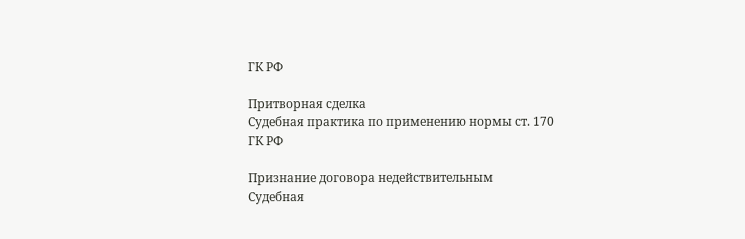ГК РФ

Притворная сделка
Судебная практика по применению нормы ст. 170 ГК РФ

Признание договора недействительным
Судебная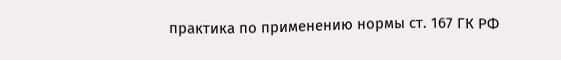практика по применению нормы ст. 167 ГК РФ